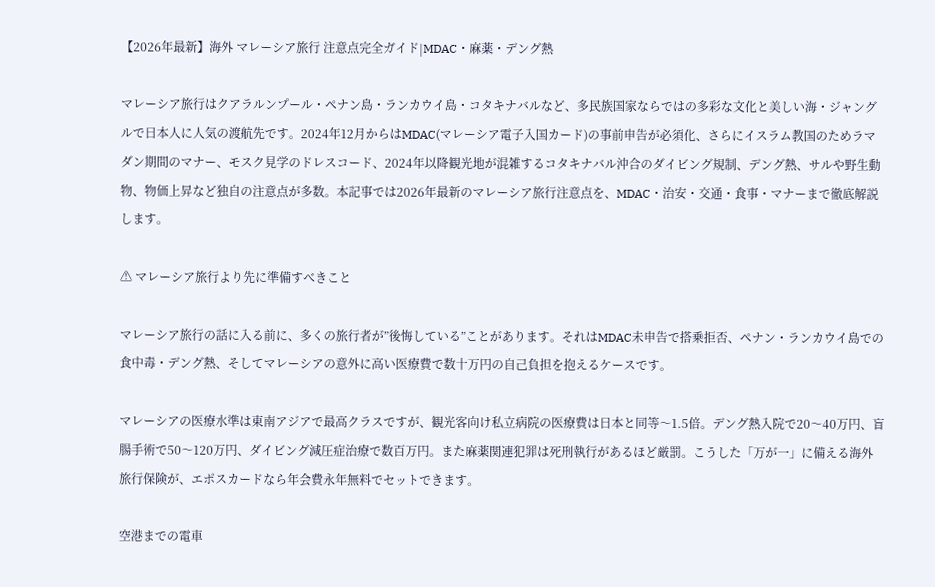【2026年最新】海外 マレーシア旅行 注意点完全ガイド|MDAC・麻薬・デング熱

マレーシア旅行はクアラルンプール・ペナン島・ランカウイ島・コタキナバルなど、多民族国家ならではの多彩な文化と美しい海・ジャングルで日本人に人気の渡航先です。2024年12月からはMDAC(マレーシア電子入国カード)の事前申告が必須化、さらにイスラム教国のためラマダン期間のマナー、モスク見学のドレスコード、2024年以降観光地が混雑するコタキナバル沖合のダイビング規制、デング熱、サルや野生動物、物価上昇など独自の注意点が多数。本記事では2026年最新のマレーシア旅行注意点を、MDAC・治安・交通・食事・マナーまで徹底解説します。

⚠ マレーシア旅行より先に準備すべきこと

マレーシア旅行の話に入る前に、多くの旅行者が”後悔している”ことがあります。それはMDAC未申告で搭乗拒否、ペナン・ランカウイ島での食中毒・デング熱、そしてマレーシアの意外に高い医療費で数十万円の自己負担を抱えるケースです。

マレーシアの医療水準は東南アジアで最高クラスですが、観光客向け私立病院の医療費は日本と同等〜1.5倍。デング熱入院で20〜40万円、盲腸手術で50〜120万円、ダイビング減圧症治療で数百万円。また麻薬関連犯罪は死刑執行があるほど厳罰。こうした「万が一」に備える海外旅行保険が、エポスカードなら年会費永年無料でセットできます。

空港までの電車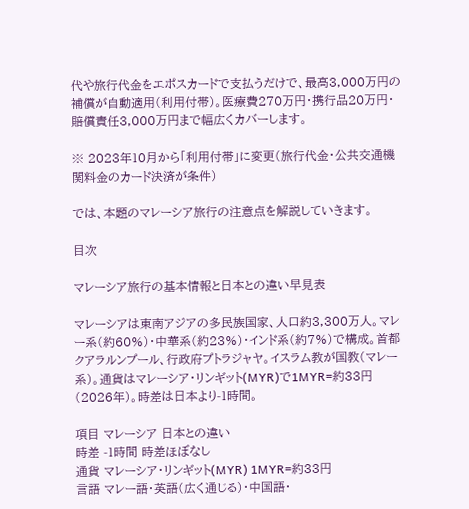代や旅行代金をエポスカードで支払うだけで、最高3,000万円の補償が自動適用(利用付帯)。医療費270万円・携行品20万円・賠償責任3,000万円まで幅広くカバーします。

※ 2023年10月から「利用付帯」に変更(旅行代金・公共交通機関料金のカード決済が条件)

では、本題のマレーシア旅行の注意点を解説していきます。

目次

マレーシア旅行の基本情報と日本との違い早見表

マレーシアは東南アジアの多民族国家、人口約3,300万人。マレー系(約60%)・中華系(約23%)・インド系(約7%)で構成。首都クアラルンプール、行政府プトラジャヤ。イスラム教が国教(マレー系)。通貨はマレーシア・リンギット(MYR)で1MYR=約33円(2026年)。時差は日本より-1時間。

項目 マレーシア 日本との違い
時差 -1時間 時差ほぼなし
通貨 マレーシア・リンギット(MYR) 1MYR=約33円
言語 マレー語・英語(広く通じる)・中国語・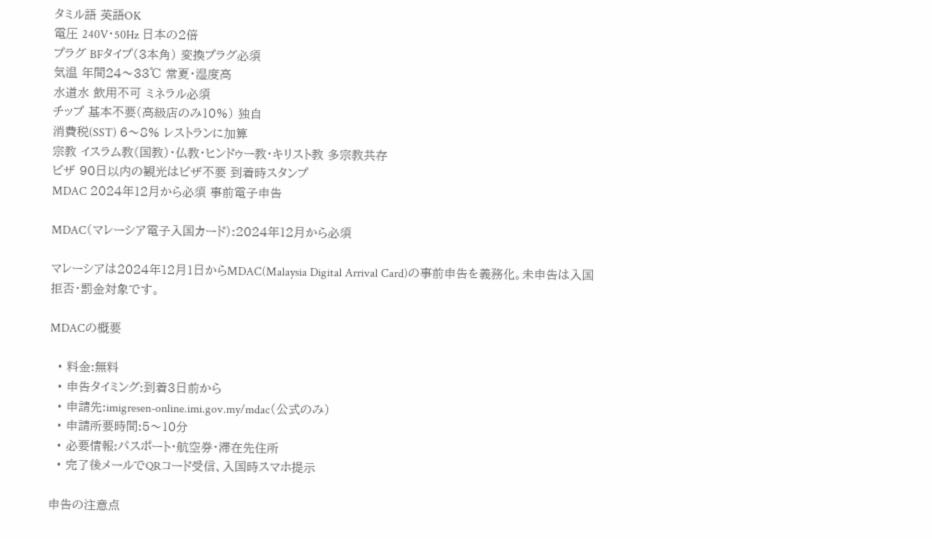タミル語 英語OK
電圧 240V・50Hz 日本の2倍
プラグ BFタイプ(3本角) 変換プラグ必須
気温 年間24〜33℃ 常夏・湿度高
水道水 飲用不可 ミネラル必須
チップ 基本不要(高級店のみ10%) 独自
消費税(SST) 6〜8% レストランに加算
宗教 イスラム教(国教)・仏教・ヒンドゥー教・キリスト教 多宗教共存
ビザ 90日以内の観光はビザ不要 到着時スタンプ
MDAC 2024年12月から必須 事前電子申告

MDAC(マレーシア電子入国カード):2024年12月から必須

マレーシアは2024年12月1日からMDAC(Malaysia Digital Arrival Card)の事前申告を義務化。未申告は入国拒否・罰金対象です。

MDACの概要

  • 料金:無料
  • 申告タイミング:到着3日前から
  • 申請先:imigresen-online.imi.gov.my/mdac(公式のみ)
  • 申請所要時間:5〜10分
  • 必要情報:パスポート・航空券・滞在先住所
  • 完了後メールでQRコード受信、入国時スマホ提示

申告の注意点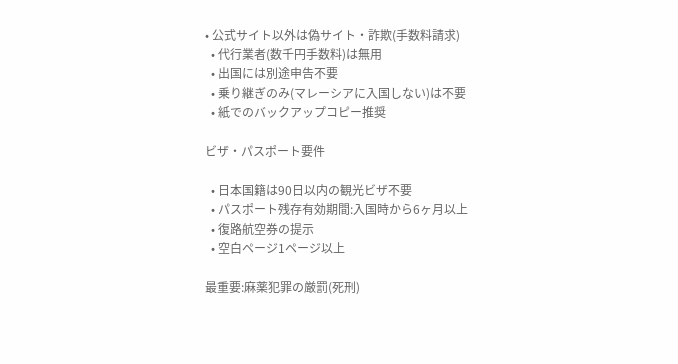• 公式サイト以外は偽サイト・詐欺(手数料請求)
  • 代行業者(数千円手数料)は無用
  • 出国には別途申告不要
  • 乗り継ぎのみ(マレーシアに入国しない)は不要
  • 紙でのバックアップコピー推奨

ビザ・パスポート要件

  • 日本国籍は90日以内の観光ビザ不要
  • パスポート残存有効期間:入国時から6ヶ月以上
  • 復路航空券の提示
  • 空白ページ1ページ以上

最重要:麻薬犯罪の厳罰(死刑)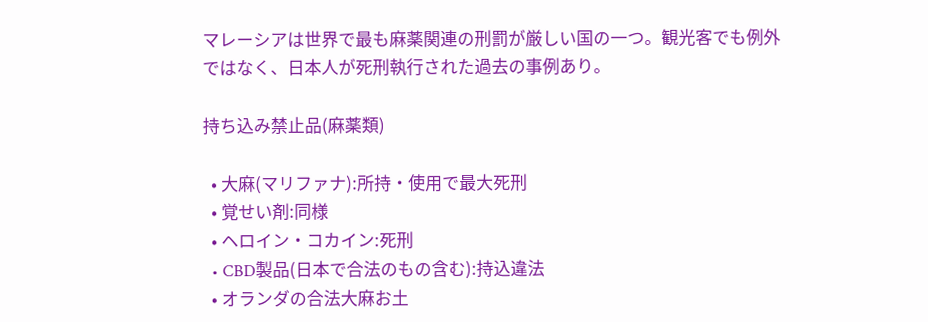マレーシアは世界で最も麻薬関連の刑罰が厳しい国の一つ。観光客でも例外ではなく、日本人が死刑執行された過去の事例あり。

持ち込み禁止品(麻薬類)

  • 大麻(マリファナ):所持・使用で最大死刑
  • 覚せい剤:同様
  • ヘロイン・コカイン:死刑
  • CBD製品(日本で合法のもの含む):持込違法
  • オランダの合法大麻お土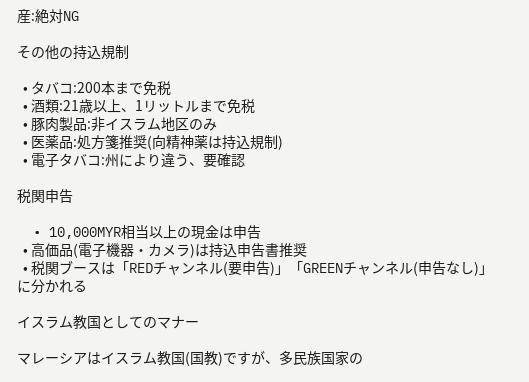産:絶対NG

その他の持込規制

  • タバコ:200本まで免税
  • 酒類:21歳以上、1リットルまで免税
  • 豚肉製品:非イスラム地区のみ
  • 医薬品:処方箋推奨(向精神薬は持込規制)
  • 電子タバコ:州により違う、要確認

税関申告

  • 10,000MYR相当以上の現金は申告
  • 高価品(電子機器・カメラ)は持込申告書推奨
  • 税関ブースは「REDチャンネル(要申告)」「GREENチャンネル(申告なし)」に分かれる

イスラム教国としてのマナー

マレーシアはイスラム教国(国教)ですが、多民族国家の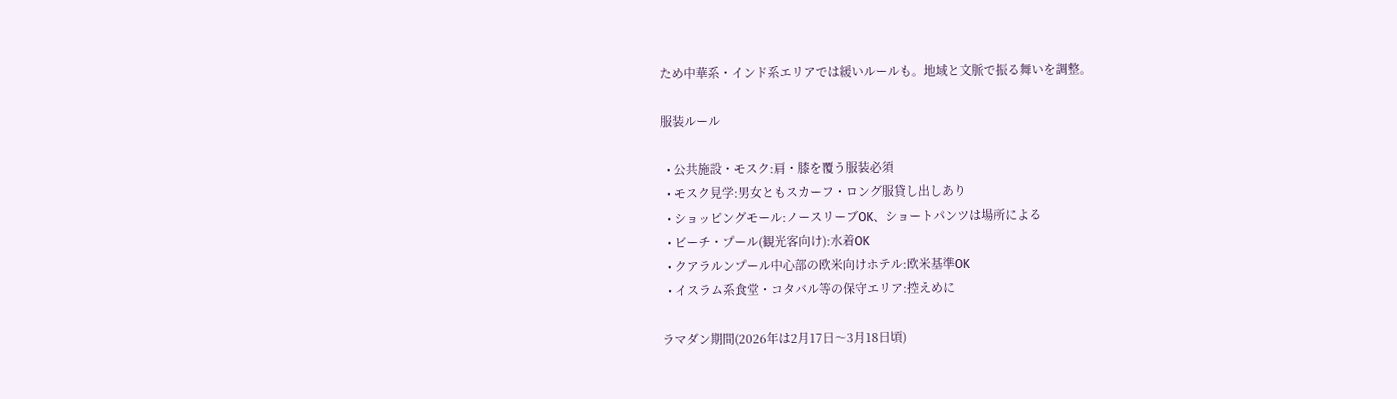ため中華系・インド系エリアでは緩いルールも。地域と文脈で振る舞いを調整。

服装ルール

  • 公共施設・モスク:肩・膝を覆う服装必須
  • モスク見学:男女ともスカーフ・ロング服貸し出しあり
  • ショッピングモール:ノースリーブOK、ショートパンツは場所による
  • ビーチ・プール(観光客向け):水着OK
  • クアラルンプール中心部の欧米向けホテル:欧米基準OK
  • イスラム系食堂・コタバル等の保守エリア:控えめに

ラマダン期間(2026年は2月17日〜3月18日頃)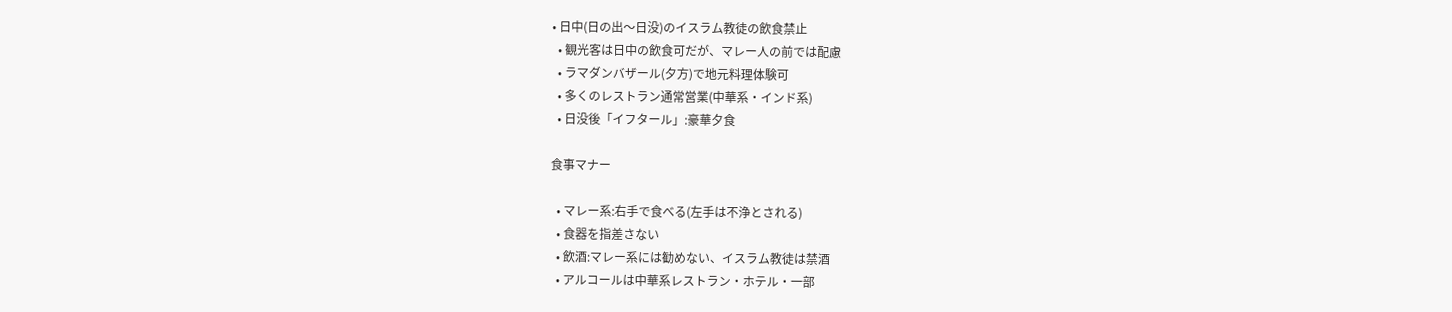• 日中(日の出〜日没)のイスラム教徒の飲食禁止
  • 観光客は日中の飲食可だが、マレー人の前では配慮
  • ラマダンバザール(夕方)で地元料理体験可
  • 多くのレストラン通常営業(中華系・インド系)
  • 日没後「イフタール」:豪華夕食

食事マナー

  • マレー系:右手で食べる(左手は不浄とされる)
  • 食器を指差さない
  • 飲酒:マレー系には勧めない、イスラム教徒は禁酒
  • アルコールは中華系レストラン・ホテル・一部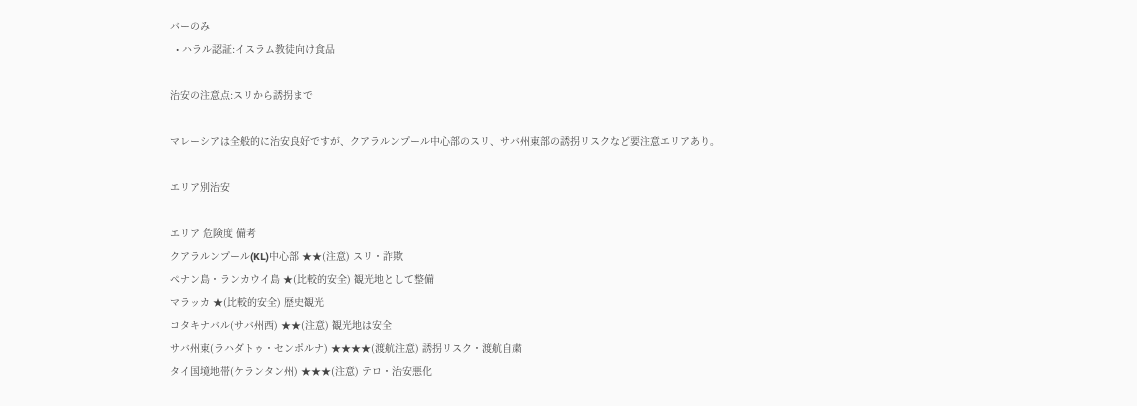バーのみ
  • ハラル認証:イスラム教徒向け食品

治安の注意点:スリから誘拐まで

マレーシアは全般的に治安良好ですが、クアラルンプール中心部のスリ、サバ州東部の誘拐リスクなど要注意エリアあり。

エリア別治安

エリア 危険度 備考
クアラルンプール(KL)中心部 ★★(注意) スリ・詐欺
ペナン島・ランカウイ島 ★(比較的安全) 観光地として整備
マラッカ ★(比較的安全) 歴史観光
コタキナバル(サバ州西) ★★(注意) 観光地は安全
サバ州東(ラハダトゥ・センポルナ) ★★★★(渡航注意) 誘拐リスク・渡航自粛
タイ国境地帯(ケランタン州) ★★★(注意) テロ・治安悪化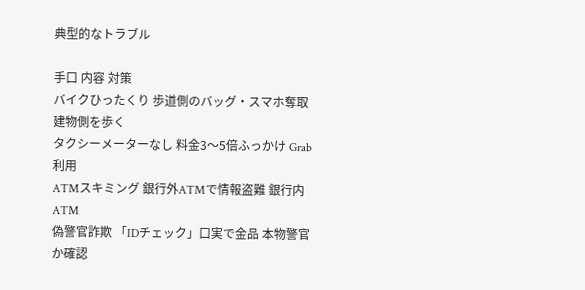典型的なトラブル

手口 内容 対策
バイクひったくり 歩道側のバッグ・スマホ奪取 建物側を歩く
タクシーメーターなし 料金3〜5倍ふっかけ Grab利用
ATMスキミング 銀行外ATMで情報盗難 銀行内ATM
偽警官詐欺 「IDチェック」口実で金品 本物警官か確認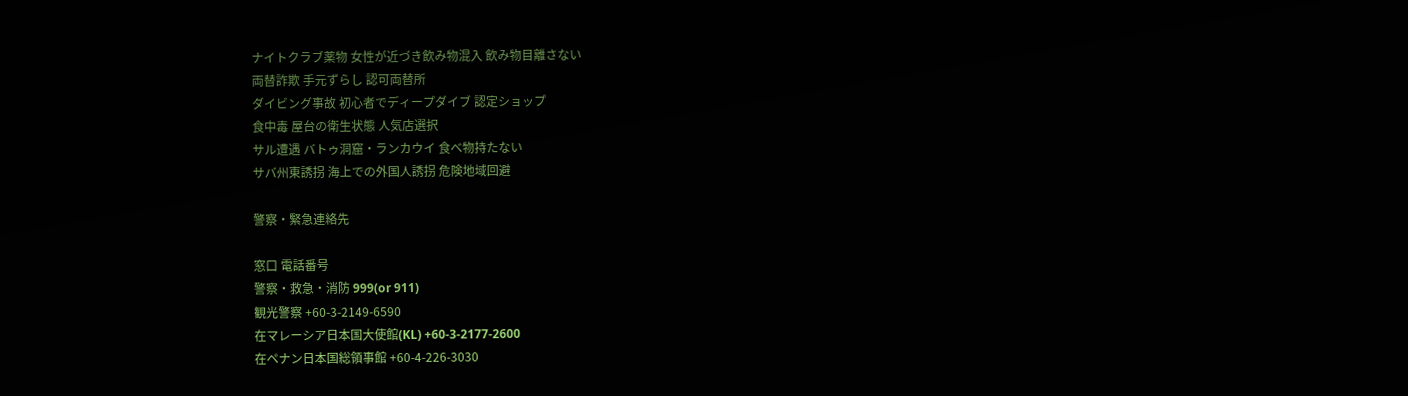ナイトクラブ薬物 女性が近づき飲み物混入 飲み物目離さない
両替詐欺 手元ずらし 認可両替所
ダイビング事故 初心者でディープダイブ 認定ショップ
食中毒 屋台の衛生状態 人気店選択
サル遭遇 バトゥ洞窟・ランカウイ 食べ物持たない
サバ州東誘拐 海上での外国人誘拐 危険地域回避

警察・緊急連絡先

窓口 電話番号
警察・救急・消防 999(or 911)
観光警察 +60-3-2149-6590
在マレーシア日本国大使館(KL) +60-3-2177-2600
在ペナン日本国総領事館 +60-4-226-3030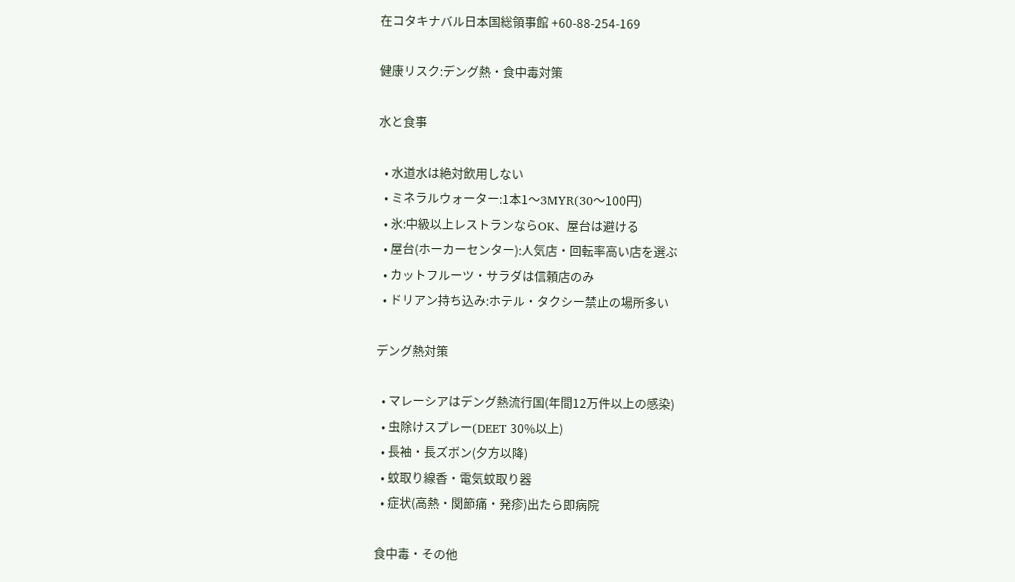在コタキナバル日本国総領事館 +60-88-254-169

健康リスク:デング熱・食中毒対策

水と食事

  • 水道水は絶対飲用しない
  • ミネラルウォーター:1本1〜3MYR(30〜100円)
  • 氷:中級以上レストランならOK、屋台は避ける
  • 屋台(ホーカーセンター):人気店・回転率高い店を選ぶ
  • カットフルーツ・サラダは信頼店のみ
  • ドリアン持ち込み:ホテル・タクシー禁止の場所多い

デング熱対策

  • マレーシアはデング熱流行国(年間12万件以上の感染)
  • 虫除けスプレー(DEET 30%以上)
  • 長袖・長ズボン(夕方以降)
  • 蚊取り線香・電気蚊取り器
  • 症状(高熱・関節痛・発疹)出たら即病院

食中毒・その他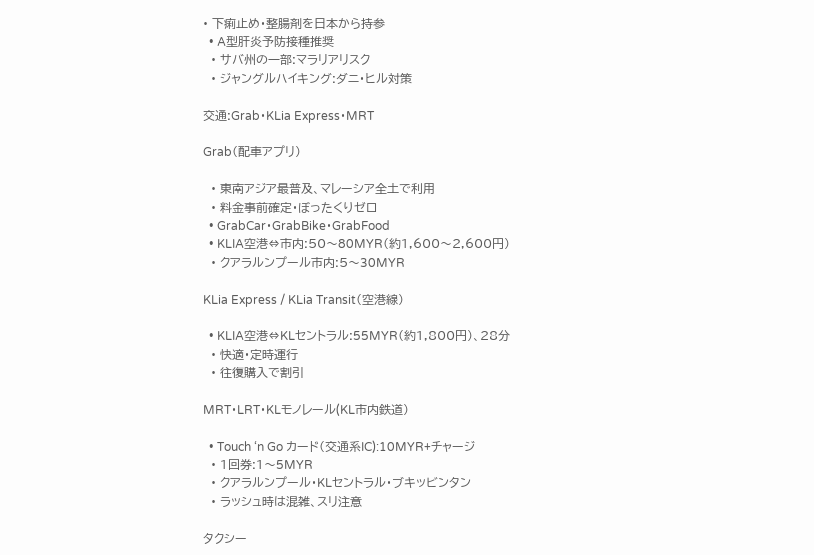• 下痢止め・整腸剤を日本から持参
  • A型肝炎予防接種推奨
  • サバ州の一部:マラリアリスク
  • ジャングルハイキング:ダニ・ヒル対策

交通:Grab・KLia Express・MRT

Grab(配車アプリ)

  • 東南アジア最普及、マレーシア全土で利用
  • 料金事前確定・ぼったくりゼロ
  • GrabCar・GrabBike・GrabFood
  • KLIA空港⇔市内:50〜80MYR(約1,600〜2,600円)
  • クアラルンプール市内:5〜30MYR

KLia Express / KLia Transit(空港線)

  • KLIA空港⇔KLセントラル:55MYR(約1,800円)、28分
  • 快適・定時運行
  • 往復購入で割引

MRT・LRT・KLモノレール(KL市内鉄道)

  • Touch ‘n Go カード(交通系IC):10MYR+チャージ
  • 1回券:1〜5MYR
  • クアラルンプール・KLセントラル・ブキッビンタン
  • ラッシュ時は混雑、スリ注意

タクシー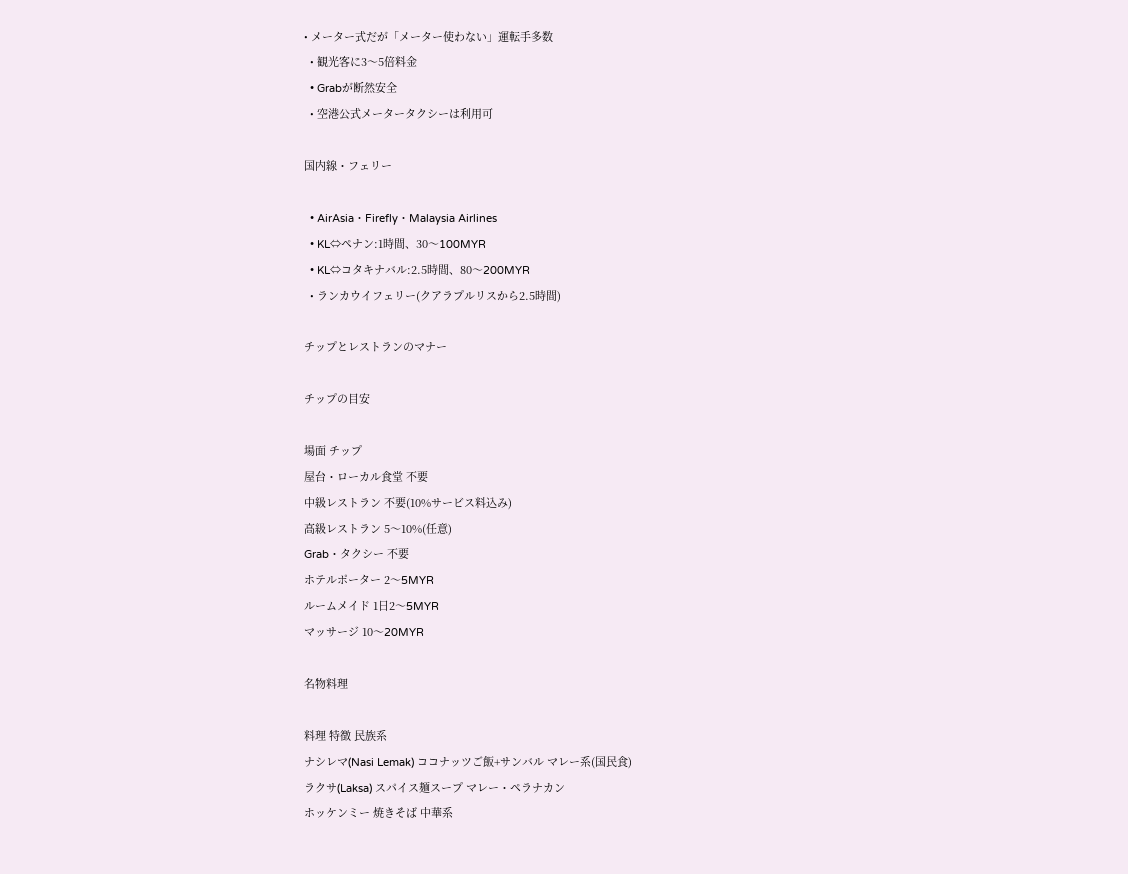• メーター式だが「メーター使わない」運転手多数
  • 観光客に3〜5倍料金
  • Grabが断然安全
  • 空港公式メータータクシーは利用可

国内線・フェリー

  • AirAsia・Firefly・Malaysia Airlines
  • KL⇔ペナン:1時間、30〜100MYR
  • KL⇔コタキナバル:2.5時間、80〜200MYR
  • ランカウイフェリー(クアラプルリスから2.5時間)

チップとレストランのマナー

チップの目安

場面 チップ
屋台・ローカル食堂 不要
中級レストラン 不要(10%サービス料込み)
高級レストラン 5〜10%(任意)
Grab・タクシー 不要
ホテルポーター 2〜5MYR
ルームメイド 1日2〜5MYR
マッサージ 10〜20MYR

名物料理

料理 特徴 民族系
ナシレマ(Nasi Lemak) ココナッツご飯+サンバル マレー系(国民食)
ラクサ(Laksa) スパイス麺スープ マレー・ペラナカン
ホッケンミー 焼きそば 中華系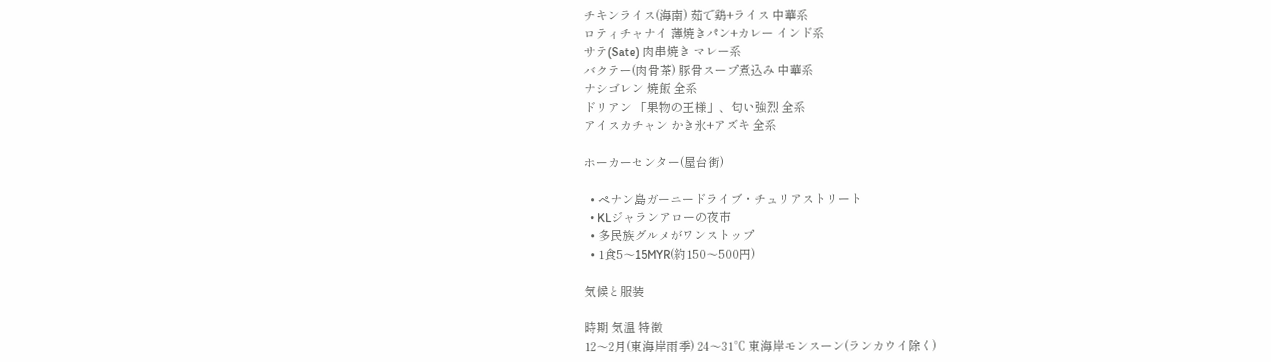チキンライス(海南) 茹で鶏+ライス 中華系
ロティチャナイ 薄焼きパン+カレー インド系
サテ(Sate) 肉串焼き マレー系
バクテー(肉骨茶) 豚骨スープ煮込み 中華系
ナシゴレン 焼飯 全系
ドリアン 「果物の王様」、匂い強烈 全系
アイスカチャン かき氷+アズキ 全系

ホーカーセンター(屋台街)

  • ペナン島ガーニードライブ・チュリアストリート
  • KLジャランアローの夜市
  • 多民族グルメがワンストップ
  • 1食5〜15MYR(約150〜500円)

気候と服装

時期 気温 特徴
12〜2月(東海岸雨季) 24〜31℃ 東海岸モンスーン(ランカウイ除く)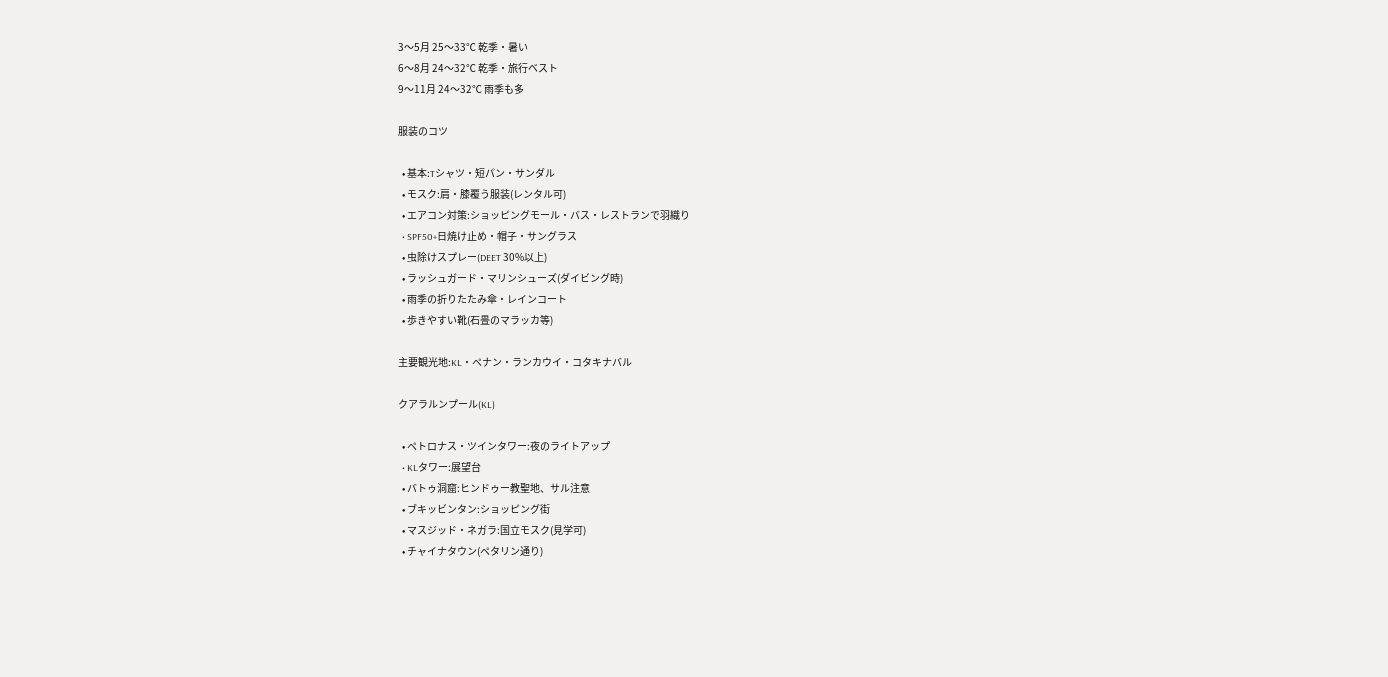3〜5月 25〜33℃ 乾季・暑い
6〜8月 24〜32℃ 乾季・旅行ベスト
9〜11月 24〜32℃ 雨季も多

服装のコツ

  • 基本:Tシャツ・短パン・サンダル
  • モスク:肩・膝覆う服装(レンタル可)
  • エアコン対策:ショッピングモール・バス・レストランで羽織り
  • SPF50+日焼け止め・帽子・サングラス
  • 虫除けスプレー(DEET 30%以上)
  • ラッシュガード・マリンシューズ(ダイビング時)
  • 雨季の折りたたみ傘・レインコート
  • 歩きやすい靴(石畳のマラッカ等)

主要観光地:KL・ペナン・ランカウイ・コタキナバル

クアラルンプール(KL)

  • ペトロナス・ツインタワー:夜のライトアップ
  • KLタワー:展望台
  • バトゥ洞窟:ヒンドゥー教聖地、サル注意
  • ブキッビンタン:ショッピング街
  • マスジッド・ネガラ:国立モスク(見学可)
  • チャイナタウン(ペタリン通り)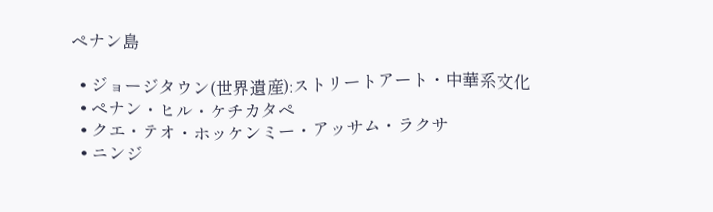ペナン島

  • ジョージタウン(世界遺産):ストリートアート・中華系文化
  • ペナン・ヒル・ケチカタペ
  • クエ・テオ・ホッケンミー・アッサム・ラクサ
  • ニンジ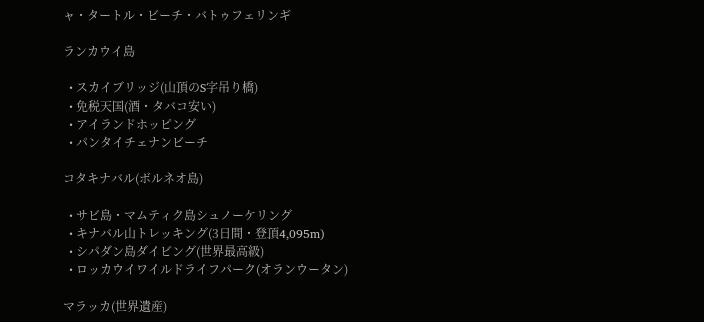ャ・タートル・ビーチ・バトゥフェリンギ

ランカウイ島

  • スカイブリッジ(山頂のS字吊り橋)
  • 免税天国(酒・タバコ安い)
  • アイランドホッピング
  • パンタイチェナンビーチ

コタキナバル(ボルネオ島)

  • サビ島・マムティク島シュノーケリング
  • キナバル山トレッキング(3日間・登頂4,095m)
  • シパダン島ダイビング(世界最高級)
  • ロッカウイワイルドライフパーク(オランウータン)

マラッカ(世界遺産)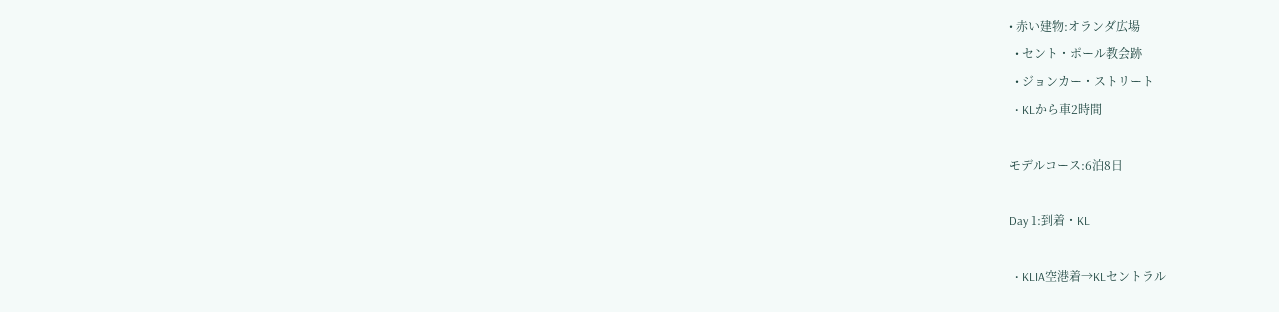• 赤い建物:オランダ広場
  • セント・ポール教会跡
  • ジョンカー・ストリート
  • KLから車2時間

モデルコース:6泊8日

Day 1:到着・KL

  • KLIA空港着→KLセントラル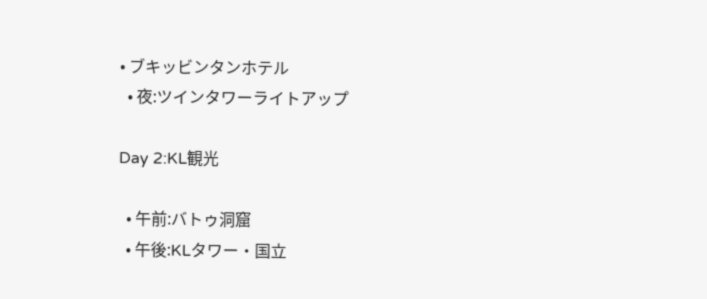• ブキッビンタンホテル
  • 夜:ツインタワーライトアップ

Day 2:KL観光

  • 午前:バトゥ洞窟
  • 午後:KLタワー・国立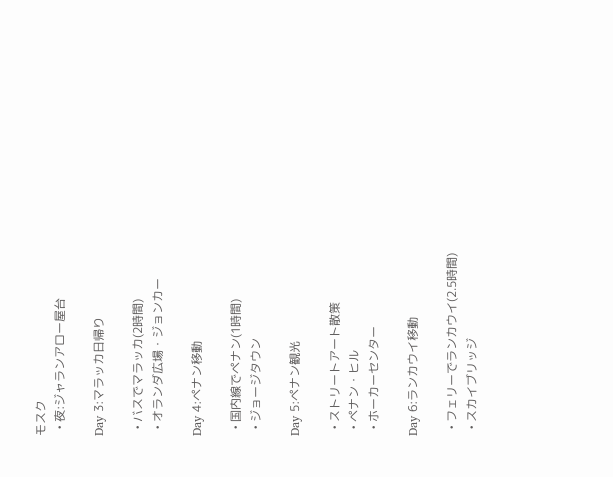モスク
  • 夜:ジャランアロー屋台

Day 3:マラッカ日帰り

  • バスでマラッカ(2時間)
  • オランダ広場・ジョンカー

Day 4:ペナン移動

  • 国内線でペナン(1時間)
  • ジョージタウン

Day 5:ペナン観光

  • ストリートアート散策
  • ペナン・ヒル
  • ホーカーセンター

Day 6:ランカウイ移動

  • フェリーでランカウイ(2.5時間)
  • スカイブリッジ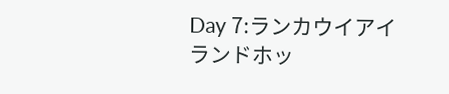Day 7:ランカウイアイランドホッ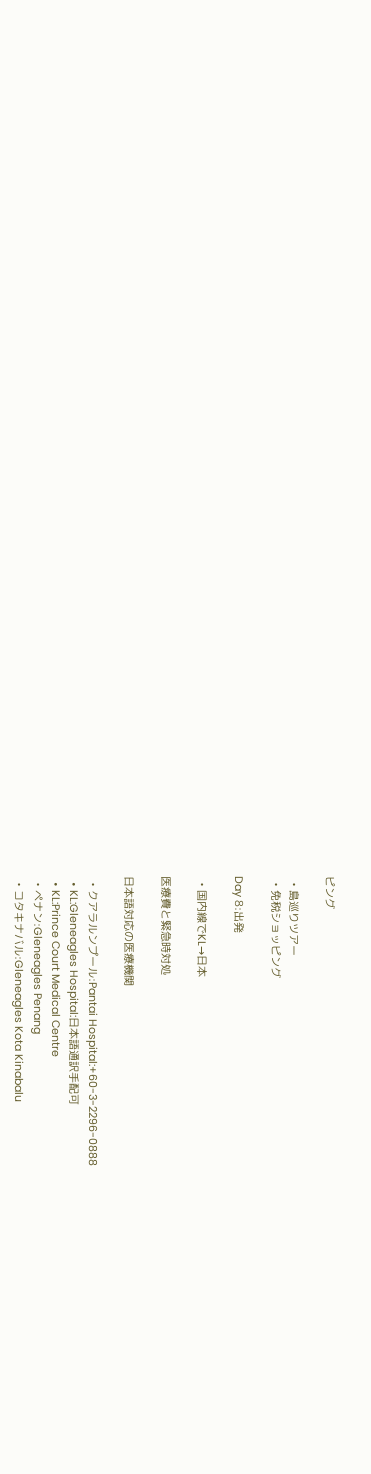ピング

  • 島巡りツアー
  • 免税ショッピング

Day 8:出発

  • 国内線でKL→日本

医療費と緊急時対処

日本語対応の医療機関

  • クアラルンプール:Pantai Hospital:+60-3-2296-0888
  • KL:Gleneagles Hospital:日本語通訳手配可
  • KL:Prince Court Medical Centre
  • ペナン:Gleneagles Penang
  • コタキナバル:Gleneagles Kota Kinabalu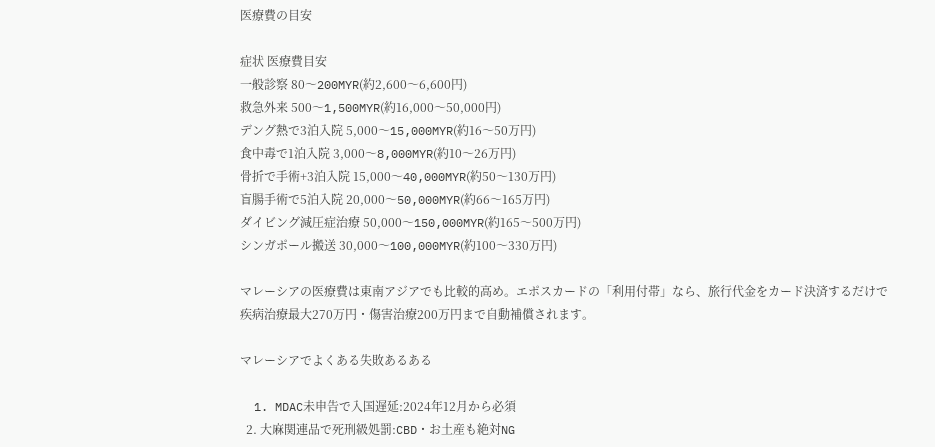医療費の目安

症状 医療費目安
一般診察 80〜200MYR(約2,600〜6,600円)
救急外来 500〜1,500MYR(約16,000〜50,000円)
デング熱で3泊入院 5,000〜15,000MYR(約16〜50万円)
食中毒で1泊入院 3,000〜8,000MYR(約10〜26万円)
骨折で手術+3泊入院 15,000〜40,000MYR(約50〜130万円)
盲腸手術で5泊入院 20,000〜50,000MYR(約66〜165万円)
ダイビング減圧症治療 50,000〜150,000MYR(約165〜500万円)
シンガポール搬送 30,000〜100,000MYR(約100〜330万円)

マレーシアの医療費は東南アジアでも比較的高め。エポスカードの「利用付帯」なら、旅行代金をカード決済するだけで疾病治療最大270万円・傷害治療200万円まで自動補償されます。

マレーシアでよくある失敗あるある

  1. MDAC未申告で入国遅延:2024年12月から必須
  2. 大麻関連品で死刑級処罰:CBD・お土産も絶対NG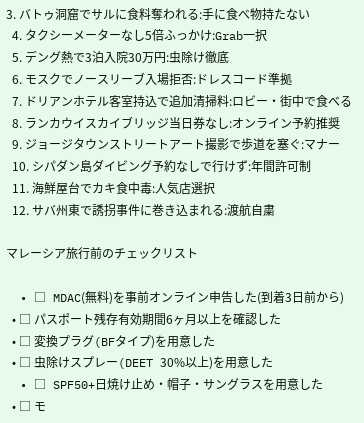3. バトゥ洞窟でサルに食料奪われる:手に食べ物持たない
  4. タクシーメーターなし5倍ふっかけ:Grab一択
  5. デング熱で3泊入院30万円:虫除け徹底
  6. モスクでノースリーブ入場拒否:ドレスコード準拠
  7. ドリアンホテル客室持込で追加清掃料:ロビー・街中で食べる
  8. ランカウイスカイブリッジ当日券なし:オンライン予約推奨
  9. ジョージタウンストリートアート撮影で歩道を塞ぐ:マナー
  10. シパダン島ダイビング予約なしで行けず:年間許可制
  11. 海鮮屋台でカキ食中毒:人気店選択
  12. サバ州東で誘拐事件に巻き込まれる:渡航自粛

マレーシア旅行前のチェックリスト

  • □ MDAC(無料)を事前オンライン申告した(到着3日前から)
  • □ パスポート残存有効期間6ヶ月以上を確認した
  • □ 変換プラグ(BFタイプ)を用意した
  • □ 虫除けスプレー(DEET 30%以上)を用意した
  • □ SPF50+日焼け止め・帽子・サングラスを用意した
  • □ モ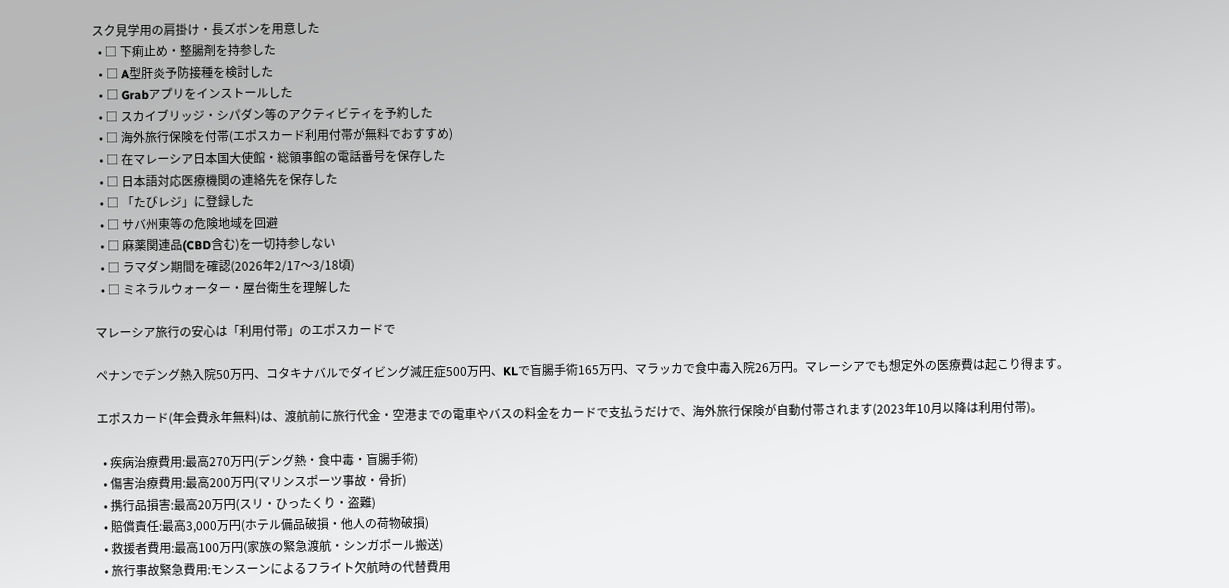スク見学用の肩掛け・長ズボンを用意した
  • □ 下痢止め・整腸剤を持参した
  • □ A型肝炎予防接種を検討した
  • □ Grabアプリをインストールした
  • □ スカイブリッジ・シパダン等のアクティビティを予約した
  • □ 海外旅行保険を付帯(エポスカード利用付帯が無料でおすすめ)
  • □ 在マレーシア日本国大使館・総領事館の電話番号を保存した
  • □ 日本語対応医療機関の連絡先を保存した
  • □ 「たびレジ」に登録した
  • □ サバ州東等の危険地域を回避
  • □ 麻薬関連品(CBD含む)を一切持参しない
  • □ ラマダン期間を確認(2026年2/17〜3/18頃)
  • □ ミネラルウォーター・屋台衛生を理解した

マレーシア旅行の安心は「利用付帯」のエポスカードで

ペナンでデング熱入院50万円、コタキナバルでダイビング減圧症500万円、KLで盲腸手術165万円、マラッカで食中毒入院26万円。マレーシアでも想定外の医療費は起こり得ます。

エポスカード(年会費永年無料)は、渡航前に旅行代金・空港までの電車やバスの料金をカードで支払うだけで、海外旅行保険が自動付帯されます(2023年10月以降は利用付帯)。

  • 疾病治療費用:最高270万円(デング熱・食中毒・盲腸手術)
  • 傷害治療費用:最高200万円(マリンスポーツ事故・骨折)
  • 携行品損害:最高20万円(スリ・ひったくり・盗難)
  • 賠償責任:最高3,000万円(ホテル備品破損・他人の荷物破損)
  • 救援者費用:最高100万円(家族の緊急渡航・シンガポール搬送)
  • 旅行事故緊急費用:モンスーンによるフライト欠航時の代替費用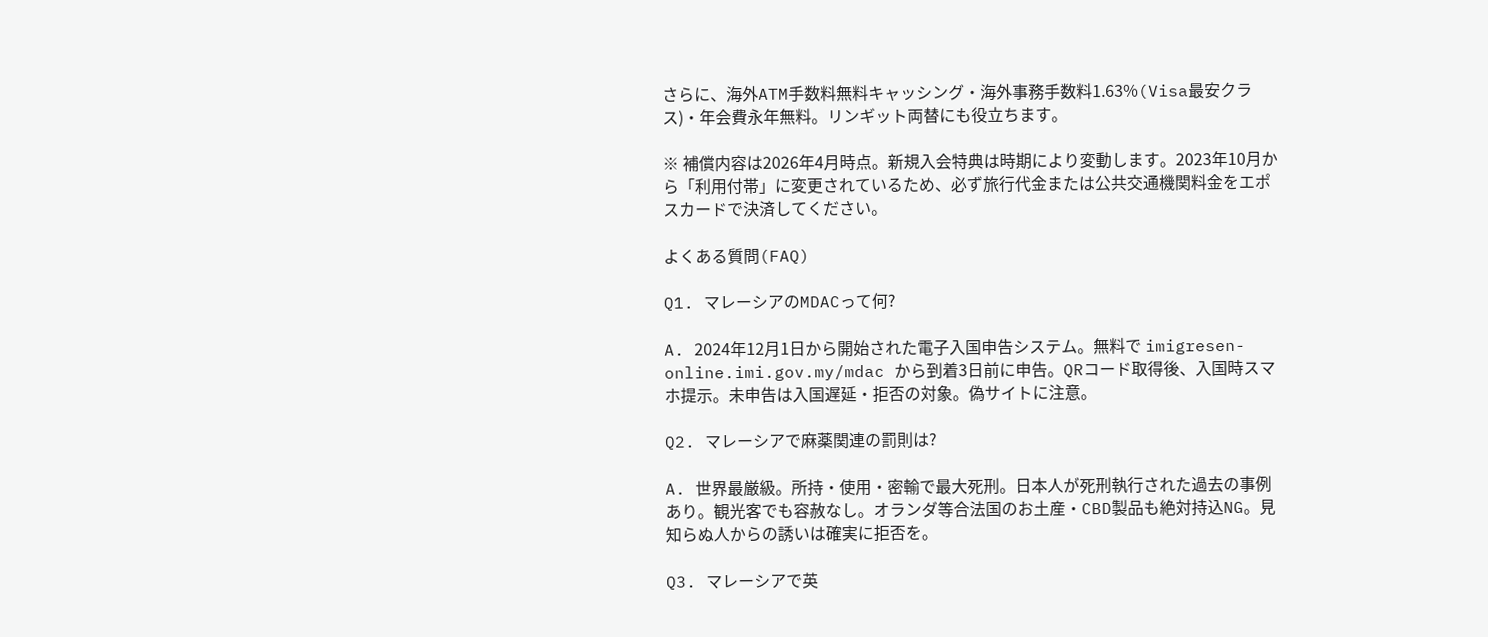さらに、海外ATM手数料無料キャッシング・海外事務手数料1.63%(Visa最安クラス)・年会費永年無料。リンギット両替にも役立ちます。

※ 補償内容は2026年4月時点。新規入会特典は時期により変動します。2023年10月から「利用付帯」に変更されているため、必ず旅行代金または公共交通機関料金をエポスカードで決済してください。

よくある質問(FAQ)

Q1. マレーシアのMDACって何?

A. 2024年12月1日から開始された電子入国申告システム。無料で imigresen-online.imi.gov.my/mdac から到着3日前に申告。QRコード取得後、入国時スマホ提示。未申告は入国遅延・拒否の対象。偽サイトに注意。

Q2. マレーシアで麻薬関連の罰則は?

A. 世界最厳級。所持・使用・密輸で最大死刑。日本人が死刑執行された過去の事例あり。観光客でも容赦なし。オランダ等合法国のお土産・CBD製品も絶対持込NG。見知らぬ人からの誘いは確実に拒否を。

Q3. マレーシアで英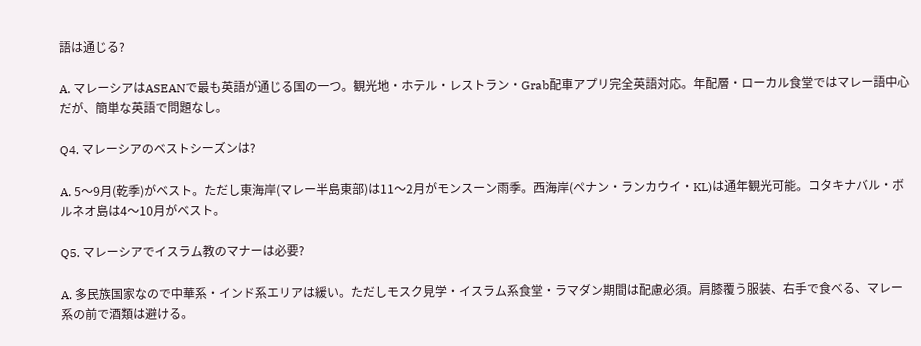語は通じる?

A. マレーシアはASEANで最も英語が通じる国の一つ。観光地・ホテル・レストラン・Grab配車アプリ完全英語対応。年配層・ローカル食堂ではマレー語中心だが、簡単な英語で問題なし。

Q4. マレーシアのベストシーズンは?

A. 5〜9月(乾季)がベスト。ただし東海岸(マレー半島東部)は11〜2月がモンスーン雨季。西海岸(ペナン・ランカウイ・KL)は通年観光可能。コタキナバル・ボルネオ島は4〜10月がベスト。

Q5. マレーシアでイスラム教のマナーは必要?

A. 多民族国家なので中華系・インド系エリアは緩い。ただしモスク見学・イスラム系食堂・ラマダン期間は配慮必須。肩膝覆う服装、右手で食べる、マレー系の前で酒類は避ける。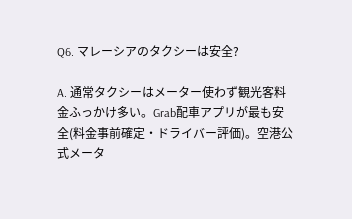Q6. マレーシアのタクシーは安全?

A. 通常タクシーはメーター使わず観光客料金ふっかけ多い。Grab配車アプリが最も安全(料金事前確定・ドライバー評価)。空港公式メータ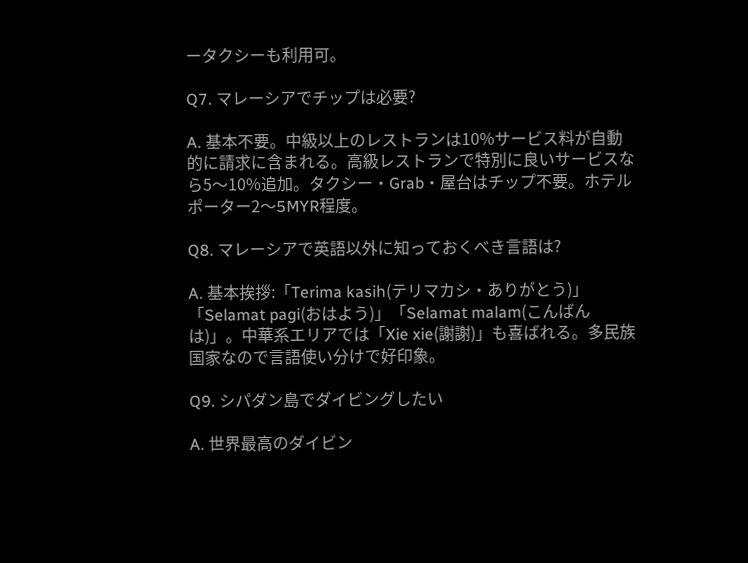ータクシーも利用可。

Q7. マレーシアでチップは必要?

A. 基本不要。中級以上のレストランは10%サービス料が自動的に請求に含まれる。高級レストランで特別に良いサービスなら5〜10%追加。タクシー・Grab・屋台はチップ不要。ホテルポーター2〜5MYR程度。

Q8. マレーシアで英語以外に知っておくべき言語は?

A. 基本挨拶:「Terima kasih(テリマカシ・ありがとう)」「Selamat pagi(おはよう)」「Selamat malam(こんばんは)」。中華系エリアでは「Xie xie(謝謝)」も喜ばれる。多民族国家なので言語使い分けで好印象。

Q9. シパダン島でダイビングしたい

A. 世界最高のダイビン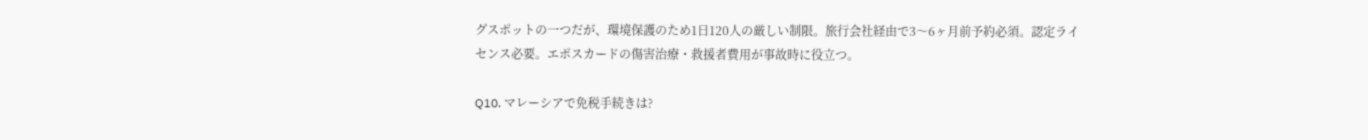グスポットの一つだが、環境保護のため1日120人の厳しい制限。旅行会社経由で3〜6ヶ月前予約必須。認定ライセンス必要。エポスカードの傷害治療・救援者費用が事故時に役立つ。

Q10. マレーシアで免税手続きは?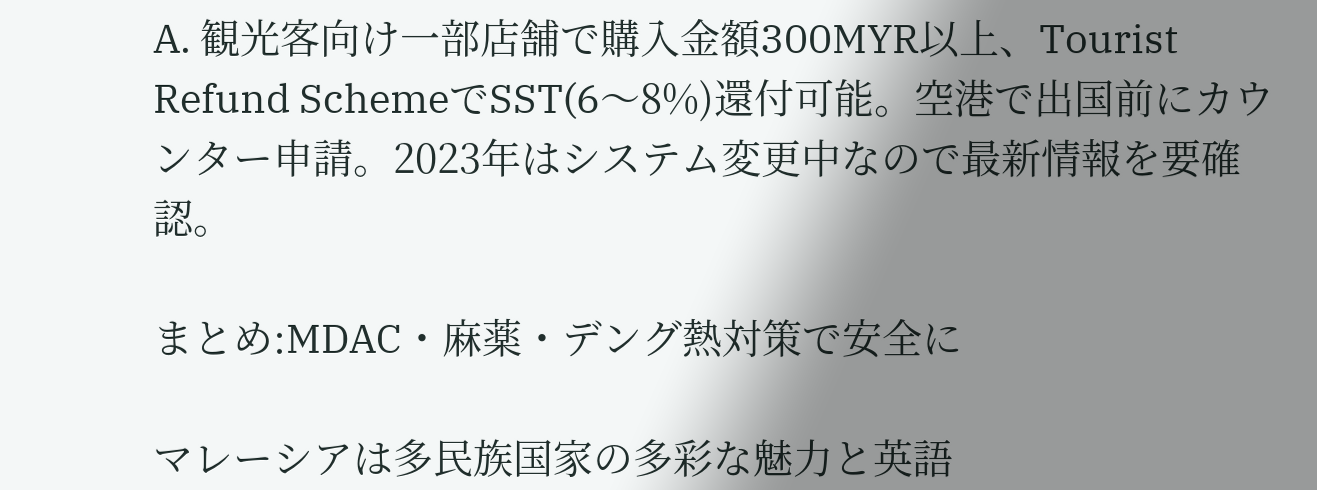A. 観光客向け一部店舗で購入金額300MYR以上、Tourist Refund SchemeでSST(6〜8%)還付可能。空港で出国前にカウンター申請。2023年はシステム変更中なので最新情報を要確認。

まとめ:MDAC・麻薬・デング熱対策で安全に

マレーシアは多民族国家の多彩な魅力と英語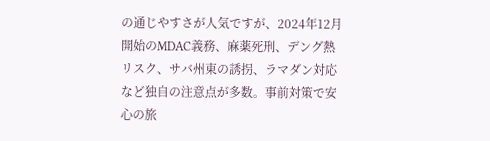の通じやすさが人気ですが、2024年12月開始のMDAC義務、麻薬死刑、デング熱リスク、サバ州東の誘拐、ラマダン対応など独自の注意点が多数。事前対策で安心の旅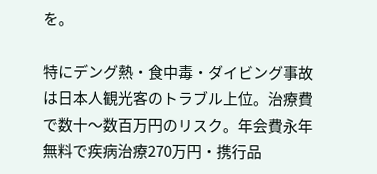を。

特にデング熱・食中毒・ダイビング事故は日本人観光客のトラブル上位。治療費で数十〜数百万円のリスク。年会費永年無料で疾病治療270万円・携行品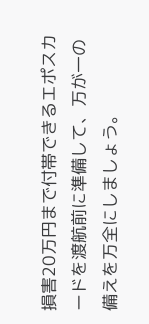損害20万円まで付帯できるエポスカードを渡航前に準備して、万が一の備えを万全にしましょう。